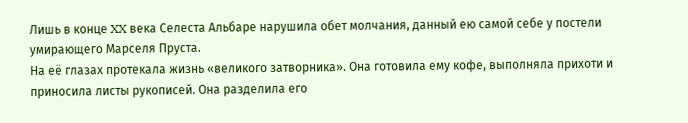Лишь в конце XX века Селеста Альбаре нарушила обет молчания, данный ею самой себе у постели умирающего Марселя Пруста.
На её глазах протекала жизнь «великого затворника». Она готовила ему кофе, выполняла прихоти и приносила листы рукописей. Она разделила его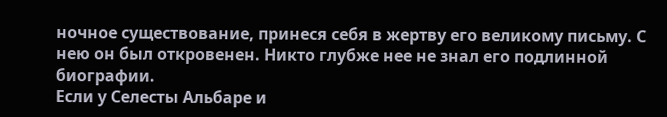ночное существование, принеся себя в жертву его великому письму. С нею он был откровенен. Никто глубже нее не знал его подлинной биографии.
Если у Селесты Альбаре и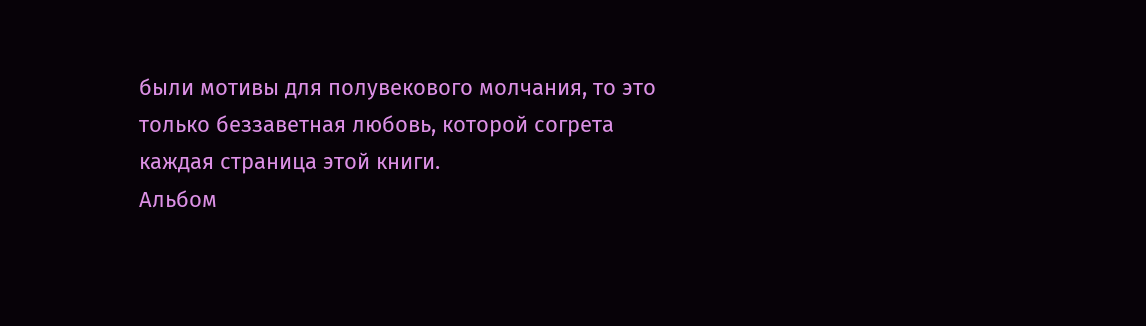были мотивы для полувекового молчания, то это только беззаветная любовь, которой согрета каждая страница этой книги.
Альбом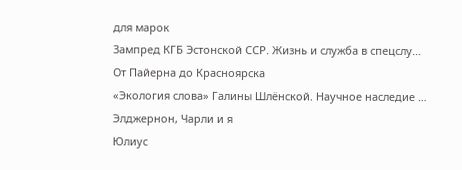для марок
Зампред КГБ Эстонской ССР. Жизнь и служба в спецслу…
От Пайерна до Красноярска
«Экология слова» Галины Шлёнской. Научное наследие …
Элджернон, Чарли и я
Юлиус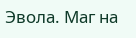Эвола. Маг на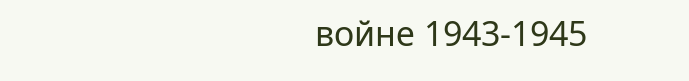войне 1943-1945